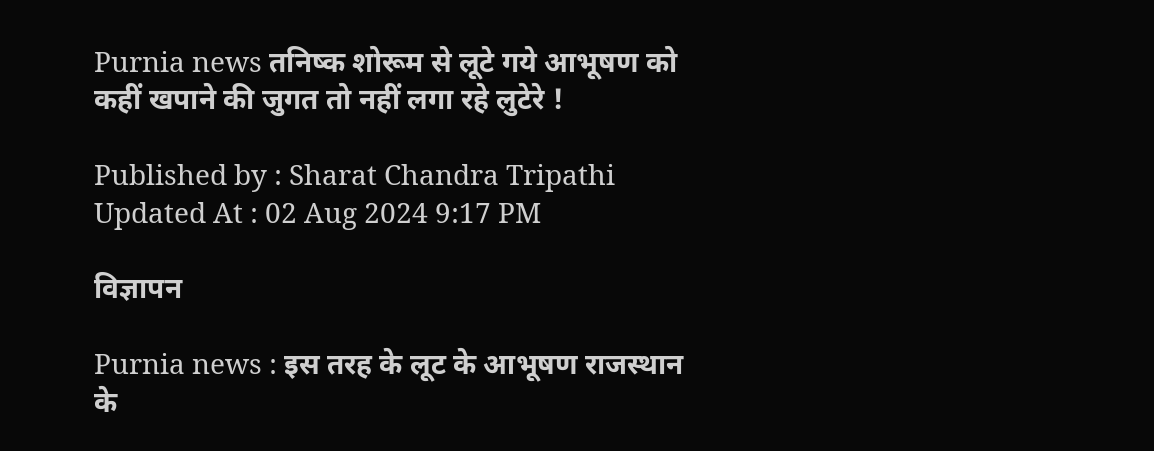Purnia news तनिष्क शोरूम से लूटे गये आभूषण को कहीं खपाने की जुगत तो नहीं लगा रहे लुटेरे !

Published by : Sharat Chandra Tripathi Updated At : 02 Aug 2024 9:17 PM

विज्ञापन

Purnia news : इस तरह के लूट के आभूषण राजस्थान के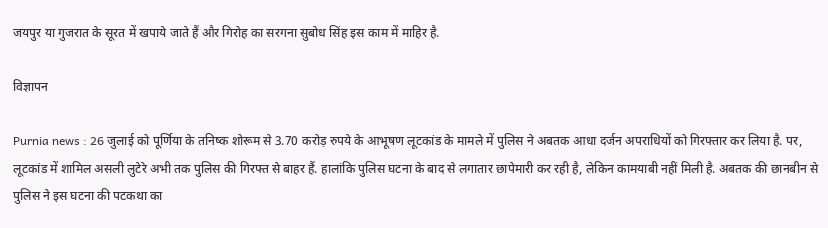जयपुर या गुजरात के सूरत में खपाये जाते हैं और गिरोह का सरगना सुबोध सिंह इस काम में माहिर है.

विज्ञापन

Purnia news : 26 जुलाई को पूर्णिया के तनिष्क शोरूम से 3.70 करोड़ रुपये के आभूषण लूटकांड के मामले में पुलिस ने अबतक आधा दर्जन अपराधियों को गिरफ्तार कर लिया है. पर, लूटकांड में शामिल असली लुटेरे अभी तक पुलिस की गिरफ्त से बाहर हैं. हालांकि पुलिस घटना के बाद से लगातार छापेमारी कर रही है, लेकिन कामयाबी नहीं मिली है. अबतक की छानबीन से पुलिस ने इस घटना की पटकथा का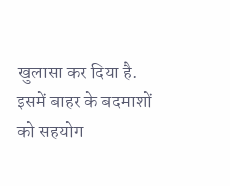खुलासा कर दिया है. इसमें बाहर के बदमाशों को सहयोग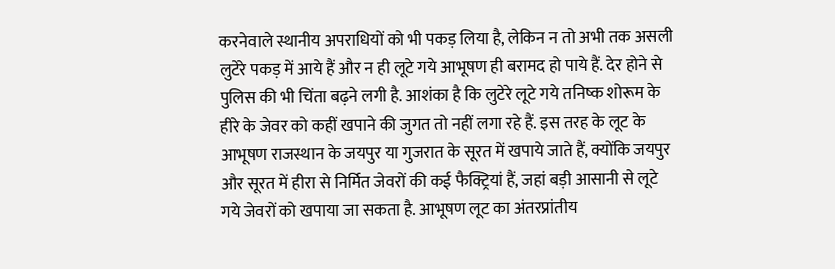करनेवाले स्थानीय अपराधियों को भी पकड़ लिया है, लेकिन न तो अभी तक असली लुटेरे पकड़ में आये हैं और न ही लूटे गये आभूषण ही बरामद हो पाये हैं. देर होने से पुलिस की भी चिंता बढ़ने लगी है. आशंका है कि लुटेरे लूटे गये तनिष्क शोरूम के हीरे के जेवर को कहीं खपाने की जुगत तो नहीं लगा रहे हैं. इस तरह के लूट के आभूषण राजस्थान के जयपुर या गुजरात के सूरत में खपाये जाते हैं, क्योंकि जयपुर और सूरत में हीरा से निर्मित जेवरों की कई फैक्ट्रियां हैं, जहां बड़ी आसानी से लूटे गये जेवरों को खपाया जा सकता है. आभूषण लूट का अंतरप्रांतीय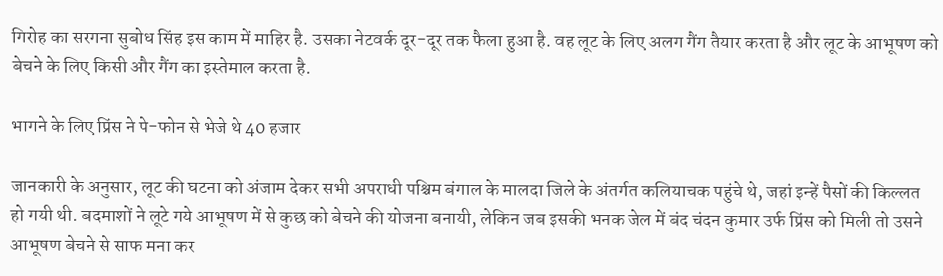गिरोह का सरगना सुबोध सिंह इस काम में माहिर है. उसका नेटवर्क दूर-दूर तक फैला हुआ है. वह लूट के लिए अलग गैंग तैयार करता है और लूट के आभूषण को बेचने के लिए किसी और गैंग का इस्तेमाल करता है.

भागने के लिए प्रिंस ने पे-फोन से भेजे थे 40 हजार

जानकारी के अनुसार, लूट की घटना को अंजाम देकर सभी अपराधी पश्चिम बंगाल के मालदा जिले के अंतर्गत कलियाचक पहुंचे थे, जहां इन्हें पैसों की किल्लत हो गयी थी. बदमाशों ने लूटे गये आभूषण में से कुछ को बेचने की योजना बनायी, लेकिन जब इसकी भनक जेल में बंद चंदन कुमार उर्फ प्रिंस को मिली तो उसने आभूषण बेचने से साफ मना कर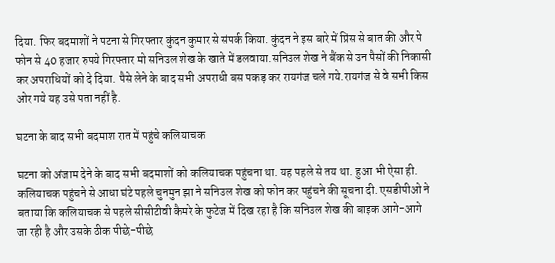दिया. फिर बदमाशों ने पटना से गिरफ्तार कुंदन कुमार से संपर्क किया. कुंदन ने इस बारे में प्रिंस से बात की और पे फोन से 40 हजार रुपये गिरफ्तार मो सनिउल शेख के खाते में डलवाया.सनिउल शेख ने बैंक से उन पैसों की निकासी कर अपराधियों को दे दिया. पैसे लेने के बाद सभी अपराधी बस पकड़ कर रायगंज चले गये.रायगंज से वे सभी किस ओर गये यह उसे पता नहीं है.

घटना के बाद सभी बदमाश रात में पहुंचे कलियाचक

घटना को अंजाम देने के बाद सभी बदमाशों को कलियाचक पहुंचना था. यह पहले से तय था. हुआ भी ऐसा ही. कलियाचक पहुंचने से आधा घंटे पहले चुनमुन झा ने सनिउल शेख को फोन कर पहुंचने की सूचना दी. एसडीपीओ ने बताया कि कलियाचक से पहले सीसीटीवी कैमरे के फुटेज में दिख रहा है कि सनिउल शेख की बाइक आगे-आगे जा रही है और उसके ठीक पीछे-पीछे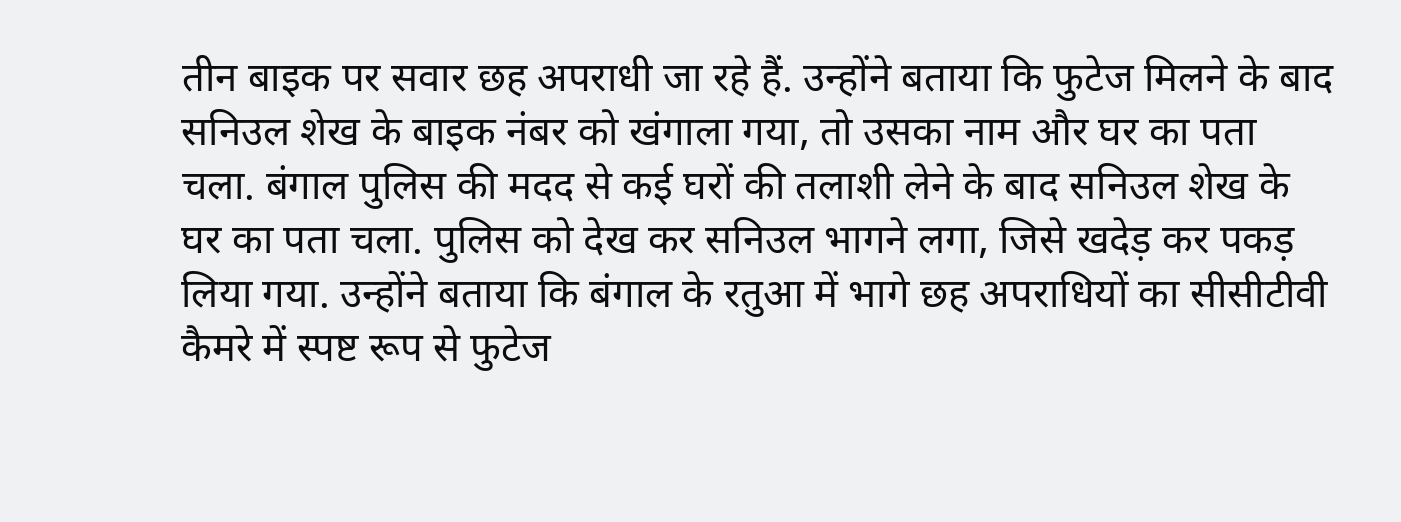तीन बाइक पर सवार छह अपराधी जा रहे हैं. उन्होंने बताया कि फुटेज मिलने के बाद सनिउल शेख के बाइक नंबर को खंगाला गया, तो उसका नाम और घर का पता चला. बंगाल पुलिस की मदद से कई घरों की तलाशी लेने के बाद सनिउल शेख के घर का पता चला. पुलिस को देख कर सनिउल भागने लगा, जिसे खदेड़ कर पकड़ लिया गया. उन्होंने बताया कि बंगाल के रतुआ में भागे छह अपराधियों का सीसीटीवी कैमरे में स्पष्ट रूप से फुटेज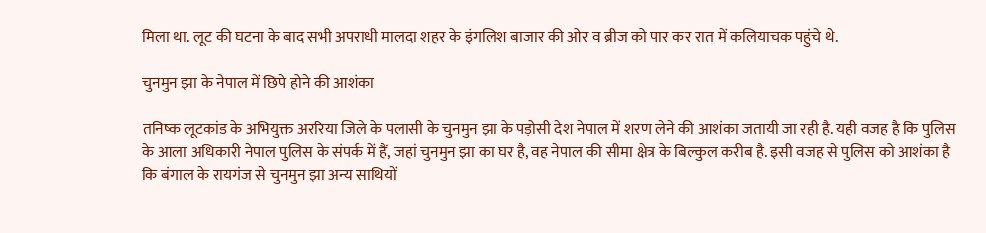मिला था. लूट की घटना के बाद सभी अपराधी मालदा शहर के इंगलिश बाजार की ओर व ब्रीज को पार कर रात में कलियाचक पहुंचे थे.

चुनमुन झा के नेपाल में छिपे होने की आशंका

तनिष्क लूटकांड के अभियुक्त अररिया जिले के पलासी के चुनमुन झा के पड़ोसी देश नेपाल में शरण लेने की आशंका जतायी जा रही है. यही वजह है कि पुलिस के आला अधिकारी नेपाल पुलिस के संपर्क में हैं, जहां चुनमुन झा का घर है, वह नेपाल की सीमा क्षेत्र के बिल्कुल करीब है. इसी वजह से पुलिस को आशंका है कि बंगाल के रायगंज से चुनमुन झा अन्य साथियों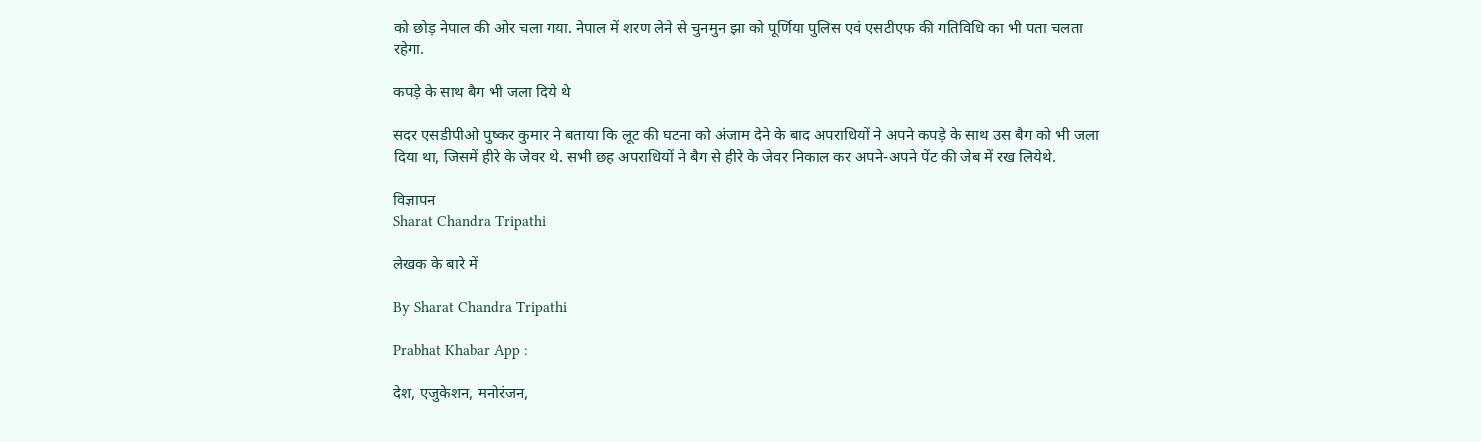को छोड़ नेपाल की ओर चला गया. नेपाल में शरण लेने से चुनमुन झा को पूर्णिया पुलिस एवं एसटीएफ की गतिविधि का भी पता चलता रहेगा.

कपड़े के साथ बैग भी जला दिये थे

सदर एसडीपीओ पुष्कर कुमार ने बताया कि लूट की घटना को अंजाम देने के बाद अपराधियों ने अपने कपड़े के साथ उस बैग को भी जला दिया था, जिसमें हीरे के जेवर थे. सभी छह अपराधियों ने बैग से हीरे के जेवर निकाल कर अपने-अपने पेंट की जेब में रख लियेथे.

विज्ञापन
Sharat Chandra Tripathi

लेखक के बारे में

By Sharat Chandra Tripathi

Prabhat Khabar App :

देश, एजुकेशन, मनोरंजन,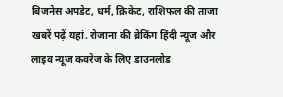बिजनेस अपडेट, धर्म, क्रिकेट, राशिफल की ताजा खबरें पढ़ें यहां. रोजाना की ब्रेकिंग हिंदी न्यूज और लाइव न्यूज कवरेज के लिए डाउनलोड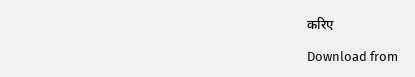करिए

Download from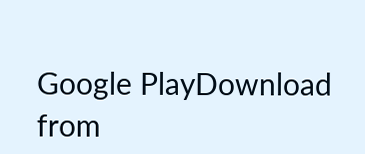Google PlayDownload from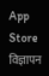App Store
विज्ञापन